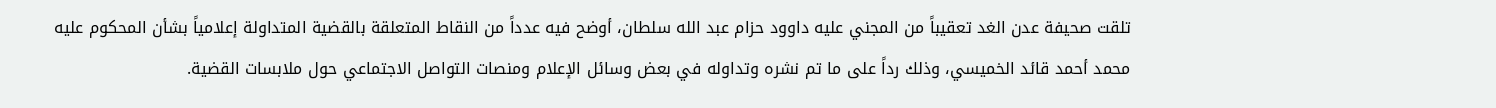تلقت صحيفة عدن الغد تعقيباً من المجني عليه داوود حزام عبد الله سلطان، أوضح فيه عدداً من النقاط المتعلقة بالقضية المتداولة إعلامياً بشأن المحكوم عليه محمد أحمد قائد الخميسي، وذلك رداً على ما تم نشره وتداوله في بعض وسائل الإعلام ومنصات التواصل الاجتماعي حول ملابسات القضية.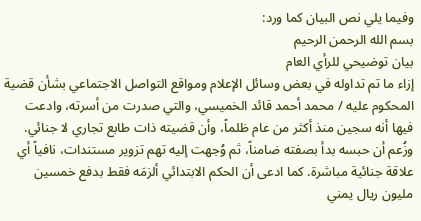وفيما يلي نص البيان كما ورد:
بسم الله الرحمن الرحيم
بيان توضيحي للرأي العام
إزاء ما تم تداوله في بعض وسائل الإعلام ومواقع التواصل الاجتماعي بشأن قضية المحكوم عليه / محمد أحمد قائد الخميسي، والتي صدرت من أسرته، وادعت فيها أنه سجين منذ أكثر من عام ظلماً، وأن قضيته ذات طابع تجاري لا جنائي. وزُعم أن حبسه بدأ بصفته ضامناً، ثم وُجهت إليه تهم تزوير مستندات، نافياً أي علاقة جنائية مباشرة. كما ادعى أن الحكم الابتدائي ألزمَه فقط بدفع خمسين مليون ريال يمني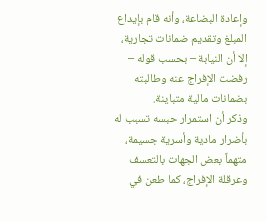وإعادة البضاعة، وأنه قام بإيداع المبلغ وتقديم ضمانات تجارية، إلا أن النيابة – بحسب قوله – رفضت الإفراج عنه وطالبته بضمانات مالية متباينة.
وذكر أن استمرار حبسه تسبب له بأضرار مادية وأسرية جسيمة، متهماً بعض الجهات بالتعسف وعرقلة الإفراج، كما طعن في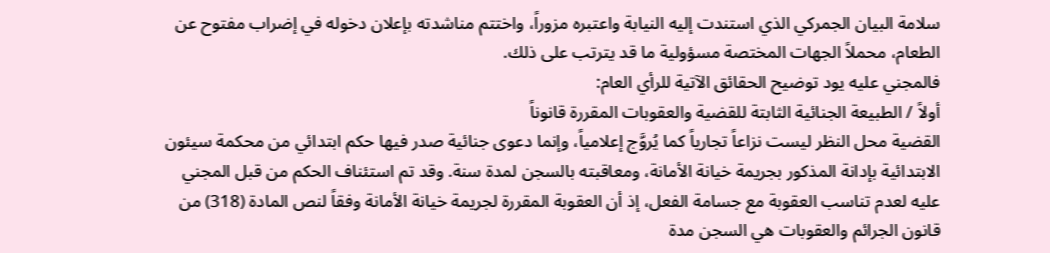سلامة البيان الجمركي الذي استندت إليه النيابة واعتبره مزوراً، واختتم مناشدته بإعلان دخوله في إضراب مفتوح عن الطعام، محملاً الجهات المختصة مسؤولية ما قد يترتب على ذلك.
فالمجني عليه يود توضيح الحقائق الآتية للرأي العام:
أولاً / الطبيعة الجنائية الثابتة للقضية والعقوبات المقررة قانوناً
القضية محل النظر ليست نزاعاً تجارياً كما يُروَّج إعلامياً، وإنما دعوى جنائية صدر فيها حكم ابتدائي من محكمة سيئون الابتدائية بإدانة المذكور بجريمة خيانة الأمانة، ومعاقبته بالسجن لمدة سنة. وقد تم استئناف الحكم من قبل المجني عليه لعدم تناسب العقوبة مع جسامة الفعل، إذ أن العقوبة المقررة لجريمة خيانة الأمانة وفقاً لنص المادة (318) من قانون الجرائم والعقوبات هي السجن مدة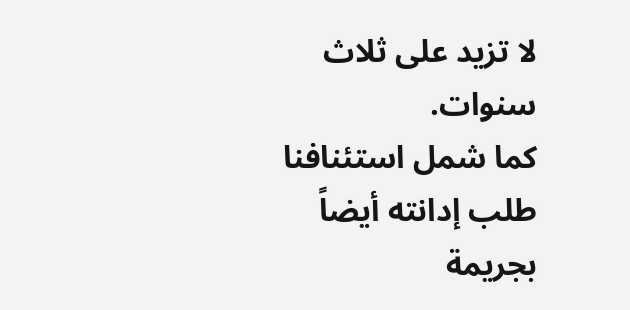لا تزيد على ثلاث سنوات.
كما شمل استئنافنا طلب إدانته أيضاً بجريمة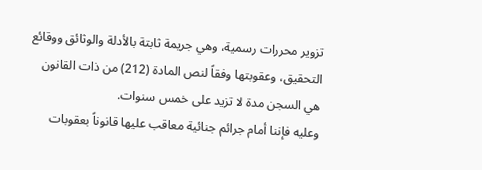تزوير محررات رسمية، وهي جريمة ثابتة بالأدلة والوثائق ووقائع التحقيق، وعقوبتها وفقاً لنص المادة (212) من ذات القانون هي السجن مدة لا تزيد على خمس سنوات.
وعليه فإننا أمام جرائم جنائية معاقب عليها قانوناً بعقوبات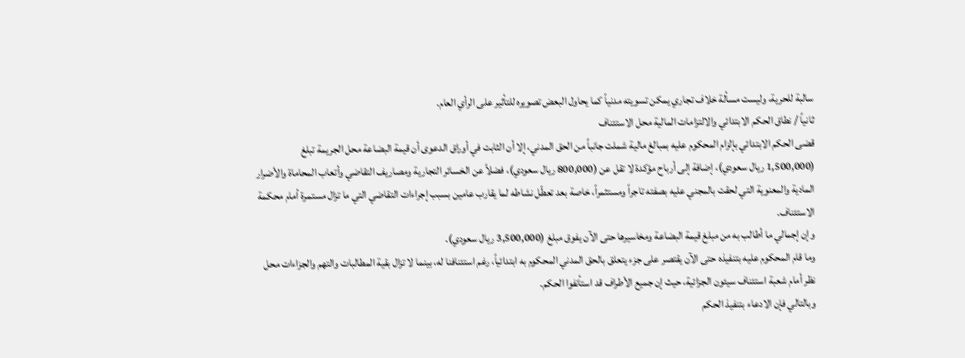سالبة للحرية، وليست مسألة خلاف تجاري يمكن تسويته مدنياً كما يحاول البعض تصويره للتأثير على الرأي العام.
ثانياً / نطاق الحكم الابتدائي والالتزامات المالية محل الاستئناف
قضى الحكم الابتدائي بإلزام المحكوم عليه بمبالغ مالية شملت جانباً من الحق المدني، إلا أن الثابت في أوراق الدعوى أن قيمة البضاعة محل الجريمة تبلغ (1,500,000 ريال سعودي)، إضافة إلى أرباح مؤكدة لا تقل عن (800,000 ريال سعودي)، فضلاً عن الخسائر التجارية ومصاريف التقاضي وأتعاب المحاماة والأضرار المادية والمعنوية التي لحقت بالمجني عليه بصفته تاجراً ومستثمراً، خاصة بعد تعطّل نشاطه لما يقارب عامين بسبب إجراءات التقاضي التي ما تزال مستمرة أمام محكمة الاستئناف.
وإن إجمالي ما أطالب به من مبلغ قيمة البضاعة ومخاسيرها حتى الآن يفوق مبلغ (3,500,000 ريال سعودي).
وما قام المحكوم عليه بتنفيذه حتى الآن يقتصر على جزء يتعلق بالحق المدني المحكوم به ابتدائياً، رغم استئنافنا له، بينما لا تزال بقية المطالبات والتهم والجزاءات محل نظر أمام شعبة استئناف سيئون الجزائية، حيث إن جميع الأطراف قد استأنفوا الحكم.
وبالتالي فإن الادعاء بتنفيذ الحكم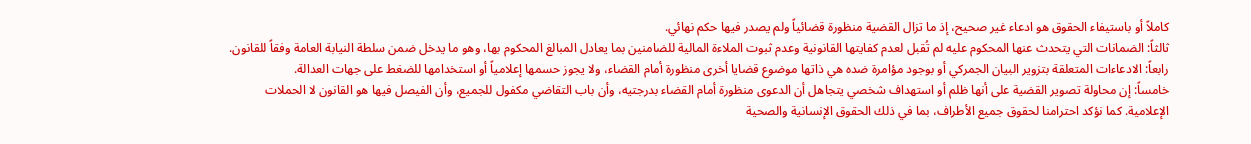كاملاً أو باستيفاء الحقوق هو ادعاء غير صحيح، إذ ما تزال القضية منظورة قضائياً ولم يصدر فيها حكم نهائي.
ثالثاً: الضمانات التي يتحدث عنها المحكوم عليه لم تُقبل لعدم كفايتها القانونية وعدم ثبوت الملاءة المالية للضامنين بما يعادل المبالغ المحكوم بها، وهو ما يدخل ضمن سلطة النيابة العامة وفقاً للقانون.
رابعاً: الادعاءات المتعلقة بتزوير البيان الجمركي أو بوجود مؤامرة ضده هي ذاتها موضوع قضايا أخرى منظورة أمام القضاء، ولا يجوز حسمها إعلامياً أو استخدامها للضغط على جهات العدالة.
خامساً: إن محاولة تصوير القضية على أنها ظلم أو استهداف شخصي يتجاهل أن الدعوى منظورة أمام القضاء بدرجتيه، وأن باب التقاضي مكفول للجميع، وأن الفيصل فيها هو القانون لا الحملات الإعلامية. كما نؤكد احترامنا لحقوق جميع الأطراف، بما في ذلك الحقوق الإنسانية والصحية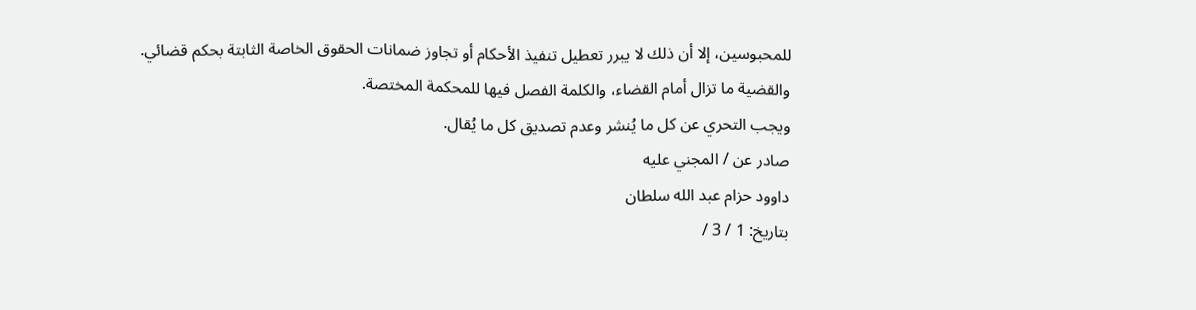للمحبوسين، إلا أن ذلك لا يبرر تعطيل تنفيذ الأحكام أو تجاوز ضمانات الحقوق الخاصة الثابتة بحكم قضائي.
والقضية ما تزال أمام القضاء، والكلمة الفصل فيها للمحكمة المختصة.
ويجب التحري عن كل ما يُنشر وعدم تصديق كل ما يُقال.
صادر عن / المجني عليه
داوود حزام عبد الله سلطان
بتاريخ: 1 / 3 /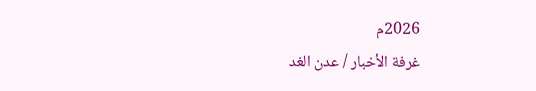2026م
غرفة الأخبار / عدن الغد